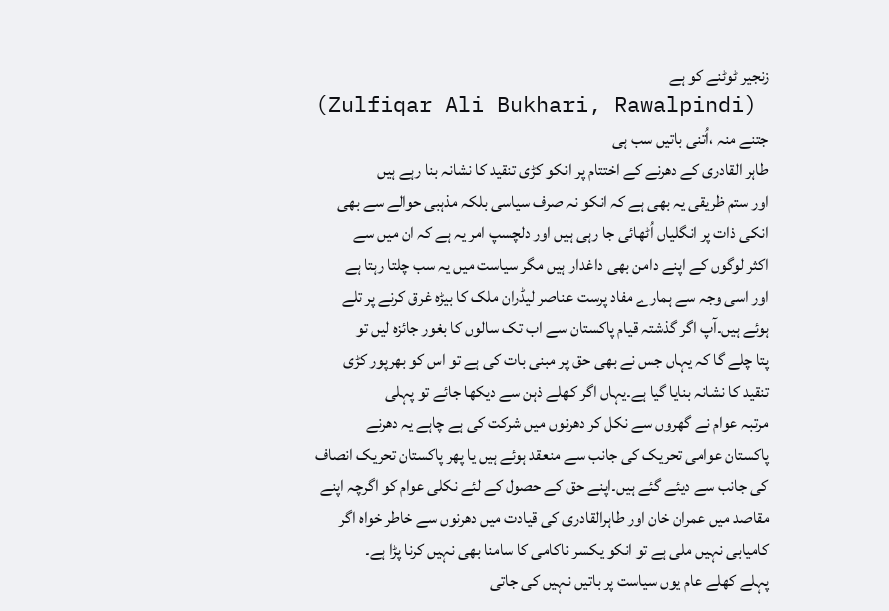زنجیر ٹوٹنے کو ہے
(Zulfiqar Ali Bukhari, Rawalpindi)
جتنے منہ ،اُتنی باتیں سب ہی
طاہر القادری کے دھرنے کے اختتام پر انکو کڑی تنقید کا نشانہ بنا رہے ہیں
اور ستم ظریقی یہ بھی ہے کہ انکو نہ صرف سیاسی بلکہ مذہبی حوالے سے بھی
انکی ذات پر انگلیاں اُٹھائی جا رہی ہیں اور دلچسپ امر یہ ہے کہ ان میں سے
اکثر لوگوں کے اپنے دامن بھی داغدار ہیں مگر سیاست میں یہ سب چلتا رہتا ہے
اور اسی وجہ سے ہمارے مفاد پرست عناصر لیڈران ملک کا بیڑہ غرق کرنے پر تلے
ہوئے ہیں۔آپ اگر گذشتہ قیام پاکستان سے اب تک سالوں کا بغور جائزہ لیں تو
پتا چلے گا کہ یہاں جس نے بھی حق پر مبنی بات کی ہے تو اس کو بھرپور کڑی
تنقید کا نشانہ بنایا گیا ہے۔یہاں اگر کھلے ذہن سے دیکھا جائے تو پہلی
مرتبہ عوام نے گھروں سے نکل کر دھرنوں میں شرکت کی ہے چاہے یہ دھرنے
پاکستان عوامی تحریک کی جانب سے منعقد ہوئے ہیں یا پھر پاکستان تحریک انصاف
کی جانب سے دیئے گئے ہیں۔اپنے حق کے حصول کے لئے نکلی عوام کو اگرچہ اپنے
مقاصد میں عمران خان اور طاہرالقادری کی قیادت میں دھرنوں سے خاطر خواہ اگر
کامیابی نہیں ملی ہے تو انکو یکسر ناکامی کا سامنا بھی نہیں کرنا پڑا ہے۔
پہلے کھلے عام یوں سیاست پر باتیں نہیں کی جاتی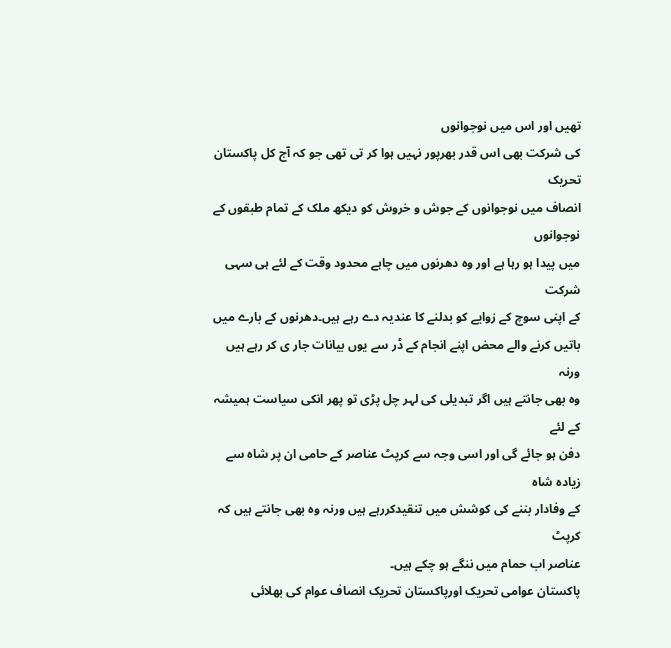تھیں اور اس میں نوجوانوں
کی شرکت بھی اس قدر بھرپور نہیں ہوا کر تی تھی جو کہ آج کل پاکستان تحریک
انصاف میں نوجوانوں کے جوش و خروش کو دیکھ ملک کے تمام طبقوں کے نوجوانوں
میں پیدا ہو رہا ہے اور وہ دھرنوں میں چاہے محدود وقت کے لئے ہی سہی شرکت
کے اپنی سوچ کے زوایے کو بدلنے کا عندیہ دے رہے ہیں۔دھرنوں کے بارے میں
باتیں کرنے والے محض اپنے انجام کے ڈر سے یوں بیانات جار ی کر رہے ہیں ورنہ
وہ بھی جانتے ہیں اگر تبدیلی کی لہر چل پڑی تو پھر انکی سیاست ہمیشہ کے لئے
دفن ہو جائے گی اور اسی وجہ سے کرپٹ عناصر کے حامی ان پر شاہ سے زیادہ شاہ
کے وفادار بننے کی کوشش میں تنقیدکررہے ہیں ورنہ وہ بھی جانتے ہیں کہ کرپٹ
عناصر اب حمام میں ننگے ہو چکے ہیں۔
پاکستان عوامی تحریک اورپاکستان تحریک انصاف عوام کی بھلائی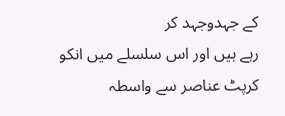کے جہدوجہد کر
رہے ہیں اور اس سلسلے میں انکو کرپٹ عناصر سے واسطہ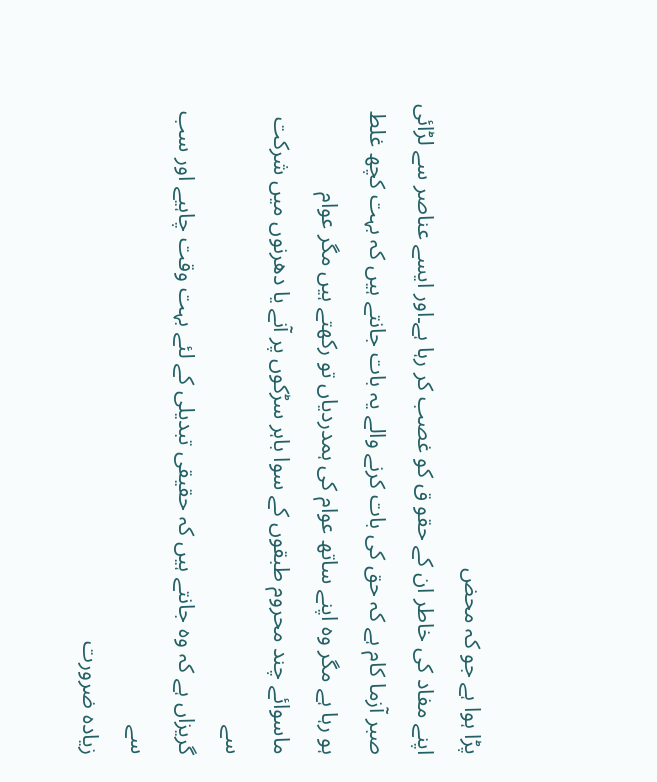پڑا ہوا ہے جو کہ محض
اپنے مفاد کی خاطر ان کے حقو ق کو غصب کر رہا ہے۔اور ایسے عناصر سے لڑائی
صبر آزما کام ہے کہ حق کی بات کرنے والے یہ بات جانتے ہیں کہ بہت کچھ غلط
ہو رہا ہے مگر وہ اپنے ساتھ عوام کی ہمدردیاں تو رکھتے ہیں مگر عوام
ماسوائے چند محروم طبقوں کے سوا باہر سڑکوں پر آنے یا دھرنوں میں شرکت سے
گریزاں ہے کہ وہ جانتے ہیں کہ حقیقی تبدیلی کے لئے بہت وقت چاہیے اور سب سے
زیادہ ضرورت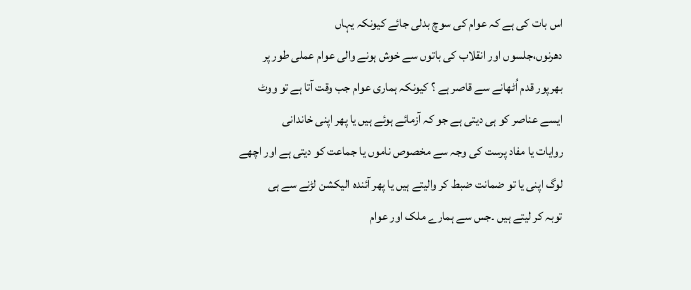اس بات کی ہے کہ عوام کی سوچ بدلی جائے کیونکہ یہاں
دھرنوں،جلسوں اور انقلاب کی باتوں سے خوش ہونے والی عوام عملی طور پر
بھرپور قدم اُٹھانے سے قاصر ہے ؟ کیونکہ ہماری عوام جب وقت آتا ہے تو ووٹ
ایسے عناصر کو ہی دیتی ہے جو کہ آزمائے ہوئے ہیں یا پھر اپنی خاندانی
روایات یا مفاد پرست کی وجہ سے مخصوص ناموں یا جماعت کو دیتی ہے اور اچھے
لوگ اپنی یا تو ضمانت ضبط کر والیتے ہیں یا پھر آئندہ الیکشن لڑنے سے ہی
توبہ کر لیتے ہیں ۔جس سے ہمارے ملک اور عوام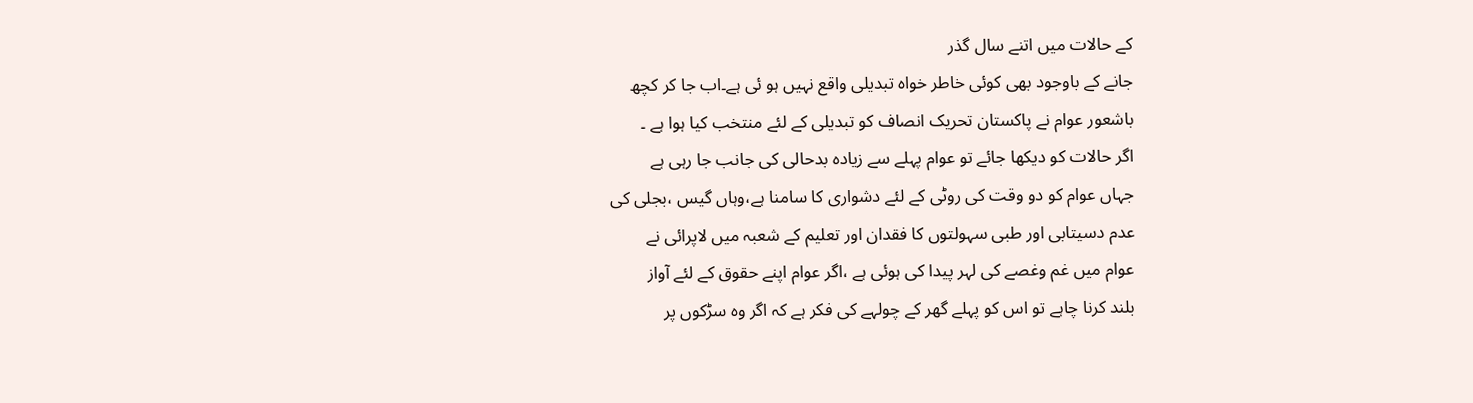کے حالات میں اتنے سال گذر
جانے کے باوجود بھی کوئی خاطر خواہ تبدیلی واقع نہیں ہو ئی ہے۔اب جا کر کچھ
باشعور عوام نے پاکستان تحریک انصاف کو تبدیلی کے لئے منتخب کیا ہوا ہے ۔
اگر حالات کو دیکھا جائے تو عوام پہلے سے زیادہ بدحالی کی جانب جا رہی ہے
جہاں عوام کو دو وقت کی روٹی کے لئے دشواری کا سامنا ہے،وہاں گیس ،بجلی کی
عدم دسیتابی اور طبی سہولتوں کا فقدان اور تعلیم کے شعبہ میں لاپرائی نے
عوام میں غم وغصے کی لہر پیدا کی ہوئی ہے ،اگر عوام اپنے حقوق کے لئے آواز
بلند کرنا چاہے تو اس کو پہلے گھر کے چولہے کی فکر ہے کہ اگر وہ سڑکوں پر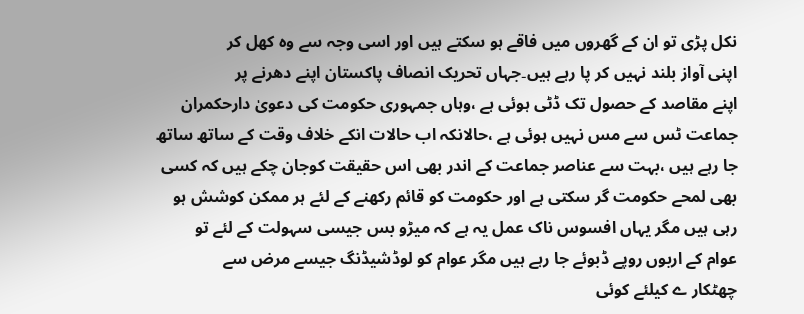نکل پڑی تو ان کے گھروں میں فاقے ہو سکتے ہیں اور اسی وجہ سے وہ کھل کر
اپنی آواز بلند نہیں کر پا رہے ہیں۔جہاں تحریک انصاف پاکستان اپنے دھرنے پر
اپنے مقاصد کے حصول تک ڈٹی ہوئی ہے ،وہاں جمہوری حکومت کی دعویٰ دارحکمران
جماعت ٹس سے مس نہیں ہوئی ہے ،حالانکہ اب حالات انکے خلاف وقت کے ساتھ ساتھ
جا رہے ہیں ،بہت سے عناصر جماعت کے اندر بھی اس حقیقت کوجان چکے ہیں کہ کسی
بھی لمحے حکومت گر سکتی ہے اور حکومت کو قائم رکھنے کے لئے ہر ممکن کوشش ہو
رہی ہیں مگر یہاں افسوس ناک عمل یہ ہے کہ میڑو بس جیسی سہولت کے لئے تو
عوام کے اربوں روپے ڈبوئے جا رہے ہیں مگر عوام کو لوڈشیڈنگ جیسے مرض سے
چھٹکار ے کیلئے کوئی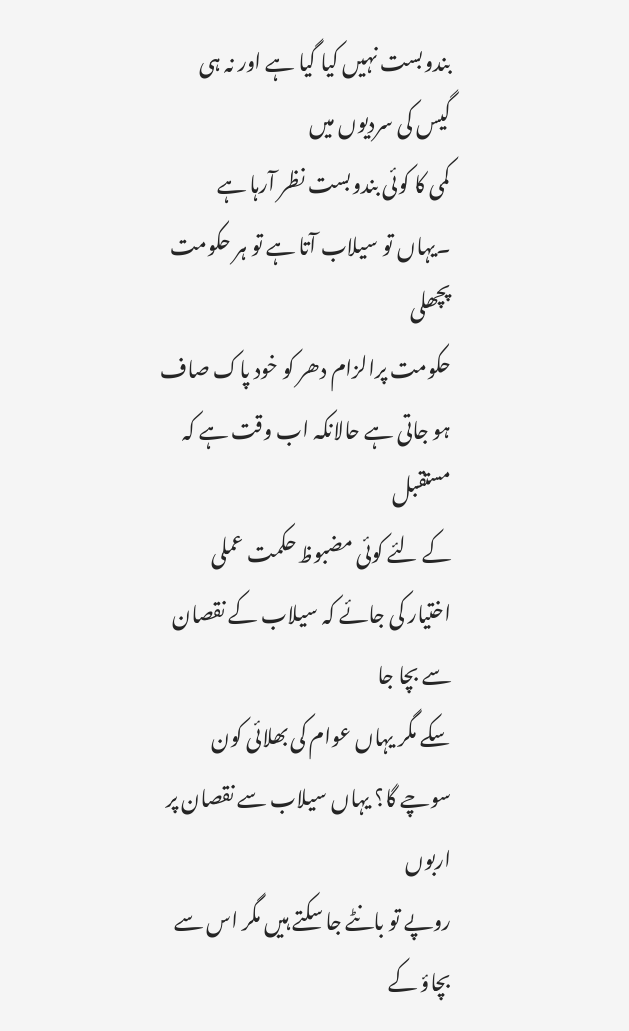بندوبست نہیں کیا گیا ہے اور نہ ہی گیس کی سردیوں میں
کمی کا کوئی بندوبست نظر آرہا ہے ۔یہاں تو سیلاب آتا ہے تو ہر حکومت پچھلی
حکومت پرالزام دھر کو خود پاک صاف ہو جاتی ہے حالانکہ اب وقت ہے کہ مستقبل
کے لئے کوئی مضبوظ حکمت عملی اختیار کی جائے کہ سیلاب کے نقصان سے بچا جا
سکے مگر یہاں عوام کی بھلائی کون سوچے گا؟ یہاں سیلاب سے نقصان پر اربوں
روپے تو بانٹے جا سکتے ہیں مگر اس سے بچاؤ کے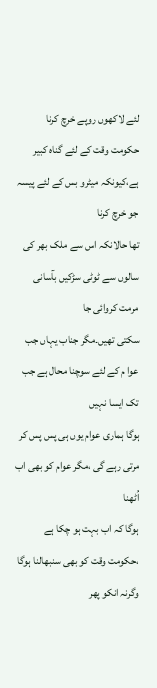لئے لاکھوں روپے خرچ کرنا
حکومت وقت کے لئے گناہ کبیر ہے،کیونکہ میٹرو بس کے لئے پیسہ جو خرچ کرنا
تھا حالانکہ اس سے ملک بھر کی سالوں سے ٹوٹی سڑکیں بآسانی مرمت کروائی جا
سکتی تھیں۔مگر جناب یہاں جب عوا م کے لئے سوچنا محال ہے جب تک ایسا نہیں
ہوگا ہماری عوام یوں ہی پس پس کر مرتی رہے گی ،مگر عوام کو بھی اب اُٹھنا
ہوگا کہ اب بہت ہو چکا ہے ،حکومت وقت کو بھی سنبھالنا ہوگا وگرنہ انکو پھر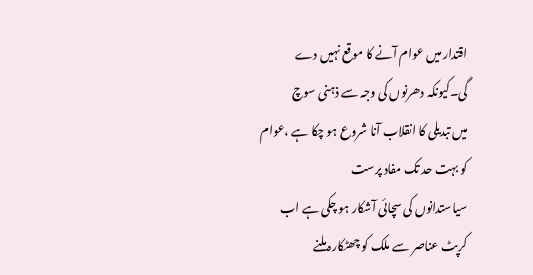اقتدار میں عوام آنے کا موقع نہیں دے گی۔کیونکہ دھرنوں کی وجہ سے ذہنی سوچ
میں تبدیلی کا انقلاب آنا شروع ہو چکا ہے ،عوام کو بہت حد تک مفاد پرست
سیاستدانوں کی سچائی آشکار ہو چکی ہے اب کرپٹ عناصر سے ملک کو چھٹکارہ ملنے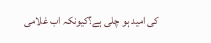کی امید ہو چلی ہے؟کیونکہ اب غلامی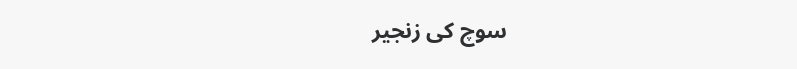سوچ کی زنجیر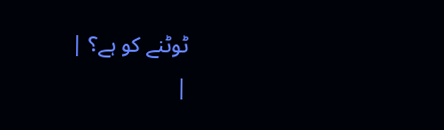ٹوٹنے کو ہے؟ |
|